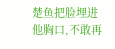楚鱼把脸埋进他胸口,不敢再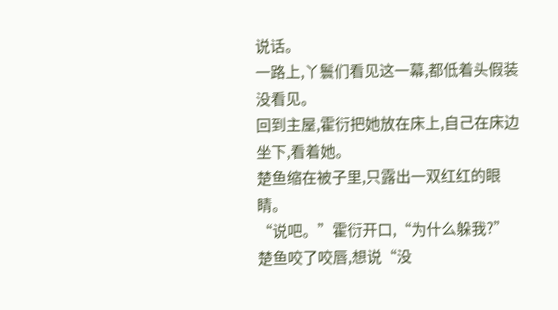说话。
一路上,丫鬟们看见这一幕,都低着头假装没看见。
回到主屋,霍衍把她放在床上,自己在床边坐下,看着她。
楚鱼缩在被子里,只露出一双红红的眼睛。
“说吧。”霍衍开口,“为什么躲我?”
楚鱼咬了咬唇,想说“没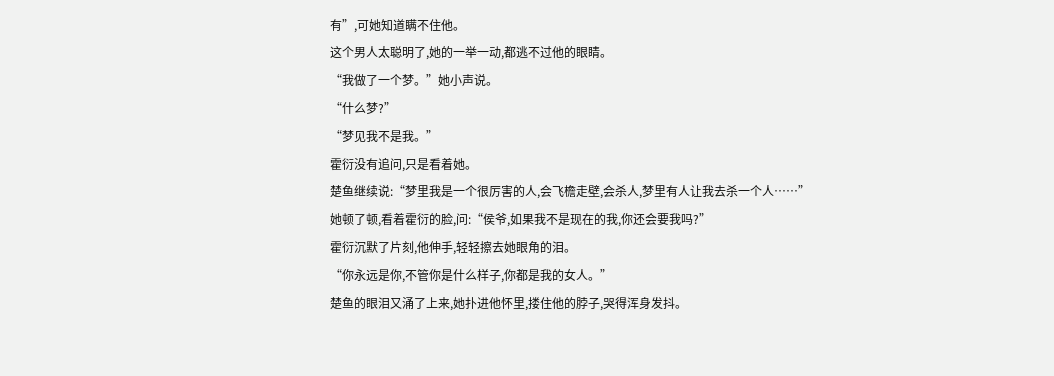有”,可她知道瞒不住他。
这个男人太聪明了,她的一举一动,都逃不过他的眼睛。
“我做了一个梦。”她小声说。
“什么梦?”
“梦见我不是我。”
霍衍没有追问,只是看着她。
楚鱼继续说:“梦里我是一个很厉害的人,会飞檐走壁,会杀人,梦里有人让我去杀一个人……”
她顿了顿,看着霍衍的脸,问:“侯爷,如果我不是现在的我,你还会要我吗?”
霍衍沉默了片刻,他伸手,轻轻擦去她眼角的泪。
“你永远是你,不管你是什么样子,你都是我的女人。”
楚鱼的眼泪又涌了上来,她扑进他怀里,搂住他的脖子,哭得浑身发抖。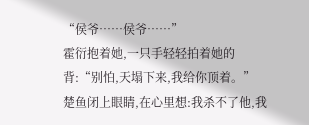“侯爷……侯爷……”
霍衍抱着她,一只手轻轻拍着她的背:“别怕,天塌下来,我给你顶着。”
楚鱼闭上眼睛,在心里想:我杀不了他,我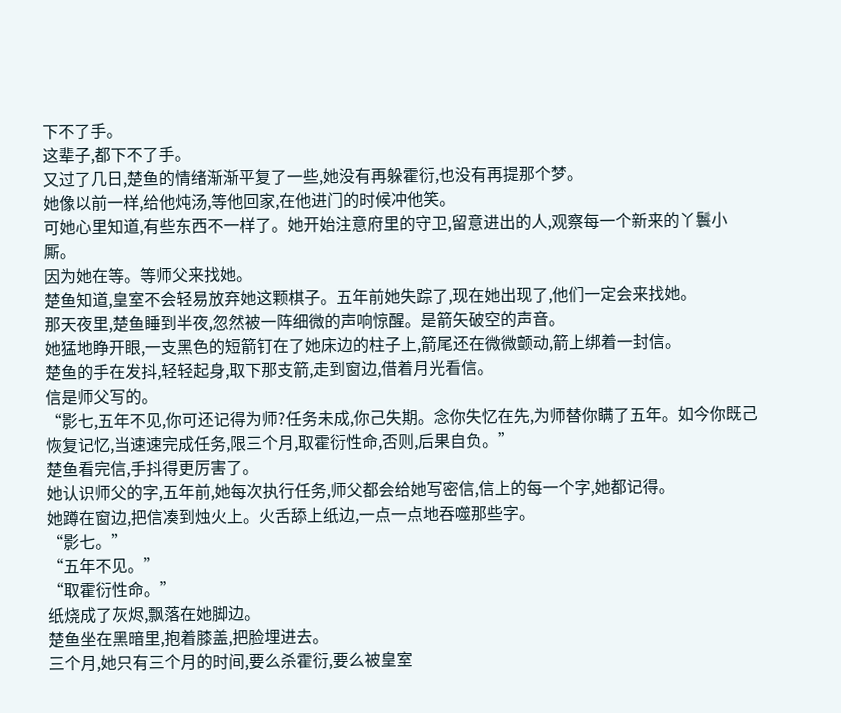下不了手。
这辈子,都下不了手。
又过了几日,楚鱼的情绪渐渐平复了一些,她没有再躲霍衍,也没有再提那个梦。
她像以前一样,给他炖汤,等他回家,在他进门的时候冲他笑。
可她心里知道,有些东西不一样了。她开始注意府里的守卫,留意进出的人,观察每一个新来的丫鬟小厮。
因为她在等。等师父来找她。
楚鱼知道,皇室不会轻易放弃她这颗棋子。五年前她失踪了,现在她出现了,他们一定会来找她。
那天夜里,楚鱼睡到半夜,忽然被一阵细微的声响惊醒。是箭矢破空的声音。
她猛地睁开眼,一支黑色的短箭钉在了她床边的柱子上,箭尾还在微微颤动,箭上绑着一封信。
楚鱼的手在发抖,轻轻起身,取下那支箭,走到窗边,借着月光看信。
信是师父写的。
“影七,五年不见,你可还记得为师?任务未成,你己失期。念你失忆在先,为师替你瞒了五年。如今你既己恢复记忆,当速速完成任务,限三个月,取霍衍性命,否则,后果自负。”
楚鱼看完信,手抖得更厉害了。
她认识师父的字,五年前,她每次执行任务,师父都会给她写密信,信上的每一个字,她都记得。
她蹲在窗边,把信凑到烛火上。火舌舔上纸边,一点一点地吞噬那些字。
“影七。”
“五年不见。”
“取霍衍性命。”
纸烧成了灰烬,飘落在她脚边。
楚鱼坐在黑暗里,抱着膝盖,把脸埋进去。
三个月,她只有三个月的时间,要么杀霍衍,要么被皇室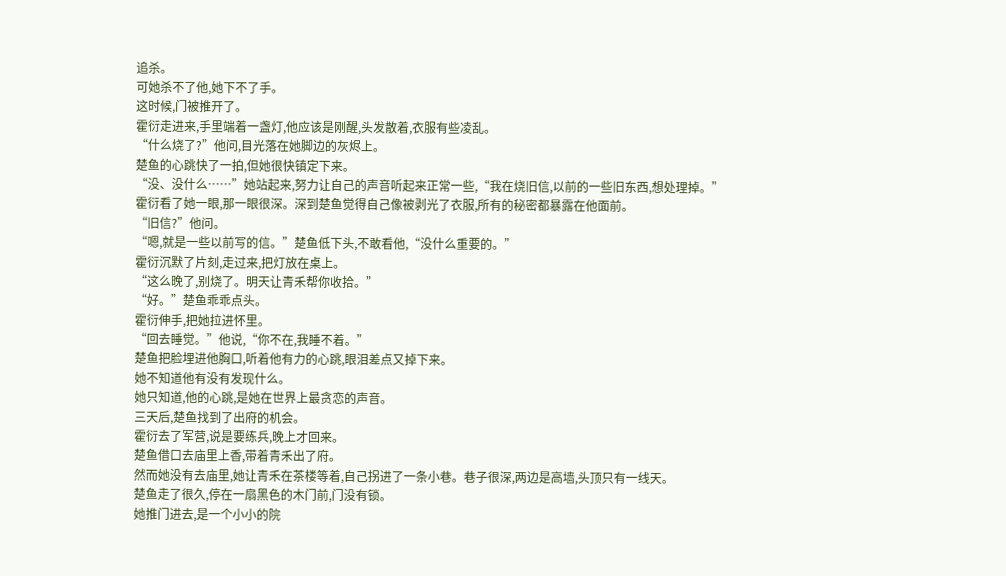追杀。
可她杀不了他,她下不了手。
这时候,门被推开了。
霍衍走进来,手里端着一盏灯,他应该是刚醒,头发散着,衣服有些凌乱。
“什么烧了?”他问,目光落在她脚边的灰烬上。
楚鱼的心跳快了一拍,但她很快镇定下来。
“没、没什么……”她站起来,努力让自己的声音听起来正常一些,“我在烧旧信,以前的一些旧东西,想处理掉。”
霍衍看了她一眼,那一眼很深。深到楚鱼觉得自己像被剥光了衣服,所有的秘密都暴露在他面前。
“旧信?”他问。
“嗯,就是一些以前写的信。”楚鱼低下头,不敢看他,“没什么重要的。”
霍衍沉默了片刻,走过来,把灯放在桌上。
“这么晚了,别烧了。明天让青禾帮你收拾。”
“好。”楚鱼乖乖点头。
霍衍伸手,把她拉进怀里。
“回去睡觉。”他说,“你不在,我睡不着。”
楚鱼把脸埋进他胸口,听着他有力的心跳,眼泪差点又掉下来。
她不知道他有没有发现什么。
她只知道,他的心跳,是她在世界上最贪恋的声音。
三天后,楚鱼找到了出府的机会。
霍衍去了军营,说是要练兵,晚上才回来。
楚鱼借口去庙里上香,带着青禾出了府。
然而她没有去庙里,她让青禾在茶楼等着,自己拐进了一条小巷。巷子很深,两边是高墙,头顶只有一线天。
楚鱼走了很久,停在一扇黑色的木门前,门没有锁。
她推门进去,是一个小小的院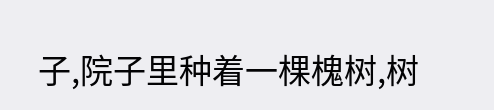子,院子里种着一棵槐树,树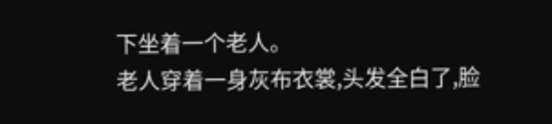下坐着一个老人。
老人穿着一身灰布衣裳,头发全白了,脸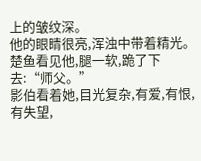上的皱纹深。
他的眼睛很亮,浑浊中带着精光。
楚鱼看见他,腿一软,跪了下去:“师父。”
影伯看着她,目光复杂,有爱,有恨,有失望,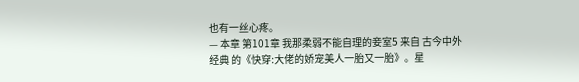也有一丝心疼。
— 本章 第101章 我那柔弱不能自理的妾室5 来自 古今中外经典 的《快穿:大佬的娇宠美人一胎又一胎》。星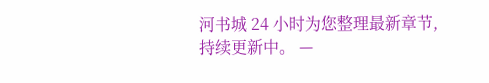河书城 24 小时为您整理最新章节,持续更新中。 —